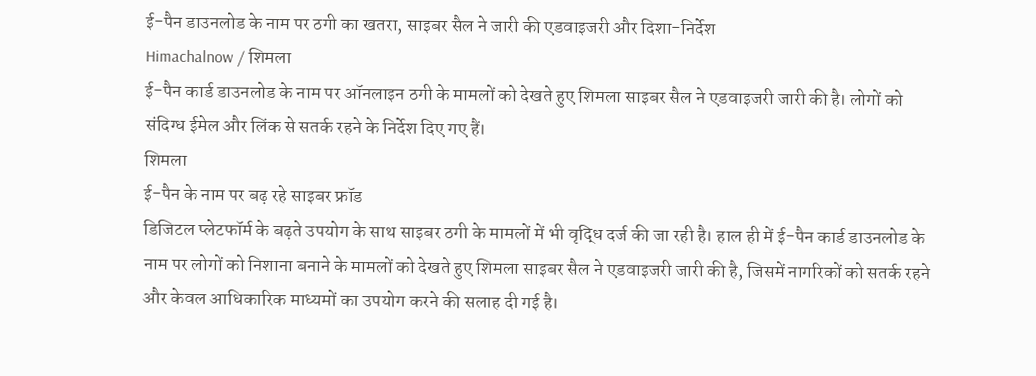ई-पैन डाउनलोड के नाम पर ठगी का खतरा, साइबर सैल ने जारी की एडवाइजरी और दिशा-निर्देश
Himachalnow / शिमला
ई-पैन कार्ड डाउनलोड के नाम पर ऑनलाइन ठगी के मामलों को देखते हुए शिमला साइबर सैल ने एडवाइजरी जारी की है। लोगों को संदिग्ध ईमेल और लिंक से सतर्क रहने के निर्देश दिए गए हैं।
शिमला
ई-पैन के नाम पर बढ़ रहे साइबर फ्रॉड
डिजिटल प्लेटफॉर्म के बढ़ते उपयोग के साथ साइबर ठगी के मामलों में भी वृद्धि दर्ज की जा रही है। हाल ही में ई-पैन कार्ड डाउनलोड के नाम पर लोगों को निशाना बनाने के मामलों को देखते हुए शिमला साइबर सैल ने एडवाइजरी जारी की है, जिसमें नागरिकों को सतर्क रहने और केवल आधिकारिक माध्यमों का उपयोग करने की सलाह दी गई है।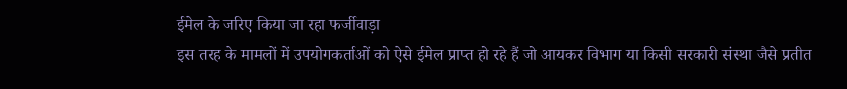ईमेल के जरिए किया जा रहा फर्जीवाड़ा
इस तरह के मामलों में उपयोगकर्ताओं को ऐसे ईमेल प्राप्त हो रहे हैं जो आयकर विभाग या किसी सरकारी संस्था जैसे प्रतीत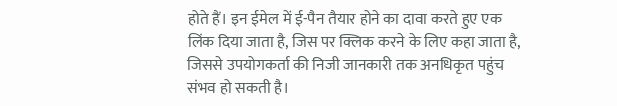होते हैं। इन ईमेल में ई-पैन तैयार होने का दावा करते हुए एक लिंक दिया जाता है, जिस पर क्लिक करने के लिए कहा जाता है, जिससे उपयोगकर्ता की निजी जानकारी तक अनधिकृत पहुंच संभव हो सकती है।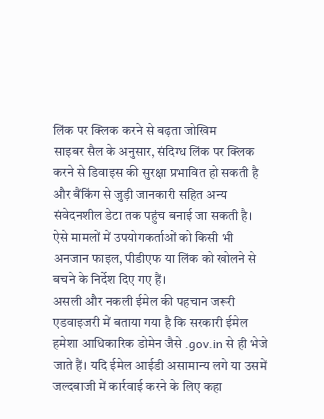लिंक पर क्लिक करने से बढ़ता जोखिम
साइबर सैल के अनुसार, संदिग्ध लिंक पर क्लिक करने से डिवाइस की सुरक्षा प्रभावित हो सकती है और बैंकिंग से जुड़ी जानकारी सहित अन्य संवेदनशील डेटा तक पहुंच बनाई जा सकती है। ऐसे मामलों में उपयोगकर्ताओं को किसी भी अनजान फाइल, पीडीएफ या लिंक को खोलने से बचने के निर्देश दिए गए हैं।
असली और नकली ईमेल की पहचान जरूरी
एडवाइजरी में बताया गया है कि सरकारी ईमेल हमेशा आधिकारिक डोमेन जैसे .gov.in से ही भेजे जाते हैं। यदि ईमेल आईडी असामान्य लगे या उसमें जल्दबाजी में कार्रवाई करने के लिए कहा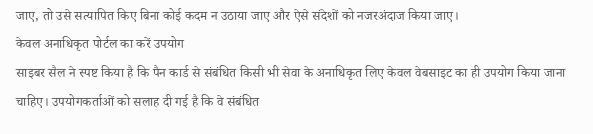जाए, तो उसे सत्यापित किए बिना कोई कदम न उठाया जाए और ऐसे संदेशों को नजरअंदाज किया जाए।
केवल अनाधिकृत पोर्टल का करें उपयोग
साइबर सैल ने स्पष्ट किया है कि पैन कार्ड से संबंधित किसी भी सेवा के अनाधिकृत लिए केवल वेबसाइट का ही उपयोग किया जाना चाहिए। उपयोगकर्ताओं को सलाह दी गई है कि वे संबंधित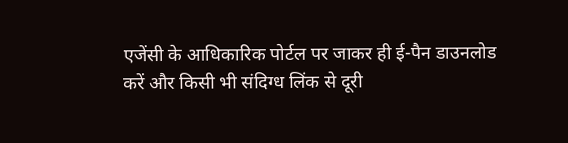एजेंसी के आधिकारिक पोर्टल पर जाकर ही ई-पैन डाउनलोड करें और किसी भी संदिग्ध लिंक से दूरी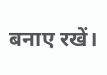बनाए रखें।